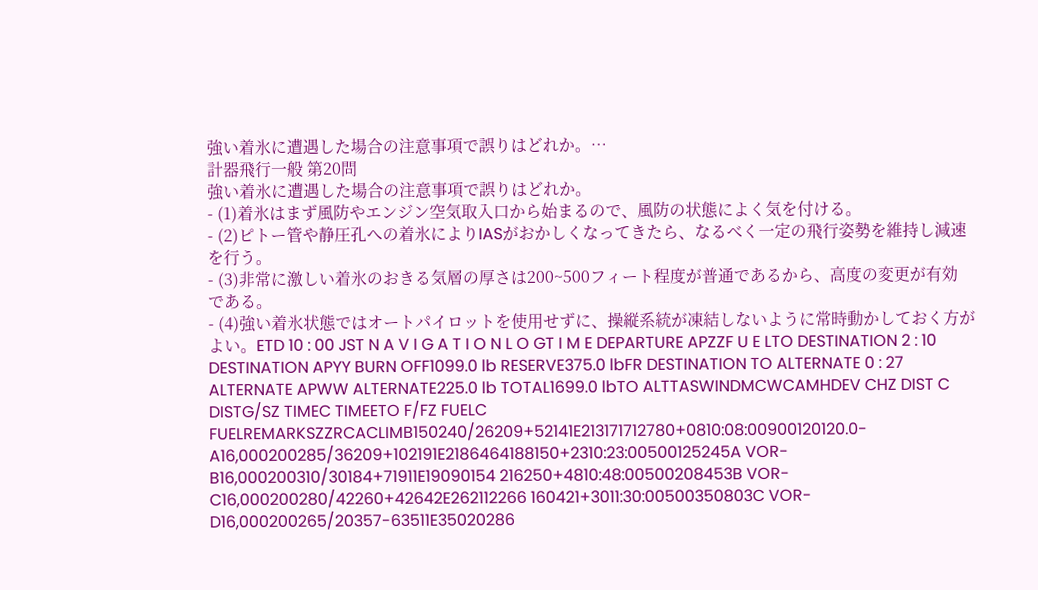強い着氷に遭遇した場合の注意事項で誤りはどれか。…
計器飛行一般 第20問
強い着氷に遭遇した場合の注意事項で誤りはどれか。
- (1)着氷はまず風防やエンジン空気取入口から始まるので、風防の状態によく気を付ける。
- (2)ピトー管や静圧孔への着氷によりIASがおかしくなってきたら、なるべく一定の飛行姿勢を維持し減速を行う。
- (3)非常に激しい着氷のおきる気層の厚さは200~500フィート程度が普通であるから、高度の変更が有効である。
- (4)強い着氷状態ではオートパイロットを使用せずに、操縦系統が凍結しないように常時動かしておく方がよい。ETD 10 : 00 JST N A V I G A T I O N L O GT I M E DEPARTURE APZZF U E LTO DESTINATION 2 : 10 DESTINATION APYY BURN OFF1099.0 lb RESERVE375.0 lbFR DESTINATION TO ALTERNATE 0 : 27 ALTERNATE APWW ALTERNATE225.0 lb TOTAL1699.0 lbTO ALTTASWINDMCWCAMHDEV CHZ DIST C DISTG/SZ TIMEC TIMEETO F/FZ FUELC FUELREMARKSZZRCACLIMB150240/26209+52141E213171712780+0810:08:00900120120.0- A16,000200285/36209+102191E2186464188150+2310:23:00500125245A VOR- B16,000200310/30184+71911E19090154 216250+4810:48:00500208453B VOR- C16,000200280/42260+42642E262112266 160421+3011:30:00500350803C VOR- D16,000200265/20357-63511E35020286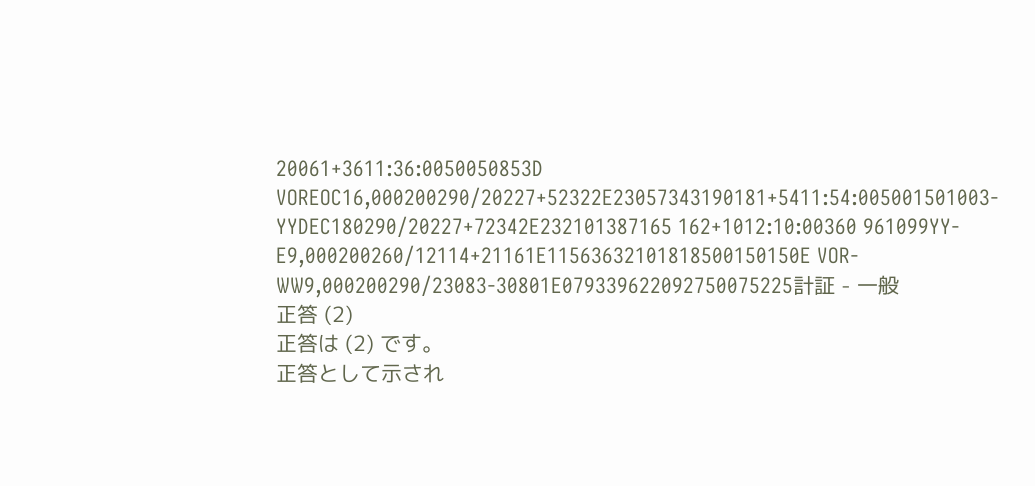20061+3611:36:0050050853D VOREOC16,000200290/20227+52322E23057343190181+5411:54:005001501003- YYDEC180290/20227+72342E232101387165 162+1012:10:00360 961099YY- E9,000200260/12114+21161E11563632101818500150150E VOR- WW9,000200290/23083-30801E079339622092750075225計証 - 一般
正答 (2)
正答は (2) です。
正答として示され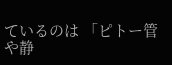ているのは 「ピトー管や静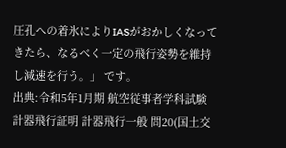圧孔への着氷によりIASがおかしくなってきたら、なるべく一定の飛行姿勢を維持し減速を行う。」 です。
出典:令和5年1月期 航空従事者学科試験 計器飛行証明 計器飛行一般 問20(国土交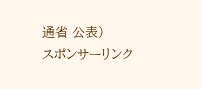通省 公表)
スポンサーリンク